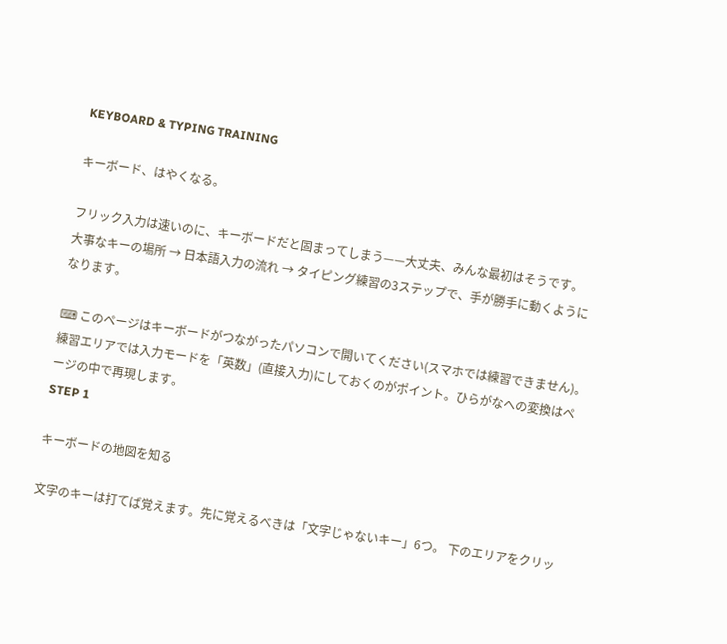KEYBOARD & TYPING TRAINING

キーボード、はやくなる。

フリック入力は速いのに、キーボードだと固まってしまう——大丈夫、みんな最初はそうです。
大事なキーの場所 → 日本語入力の流れ → タイピング練習の3ステップで、手が勝手に動くようになります。

⌨ このページはキーボードがつながったパソコンで開いてください(スマホでは練習できません)。練習エリアでは入力モードを「英数」(直接入力)にしておくのがポイント。ひらがなへの変換はページの中で再現します。
STEP 1

キーボードの地図を知る

文字のキーは打てば覚えます。先に覚えるべきは「文字じゃないキー」6つ。 下のエリアをクリッ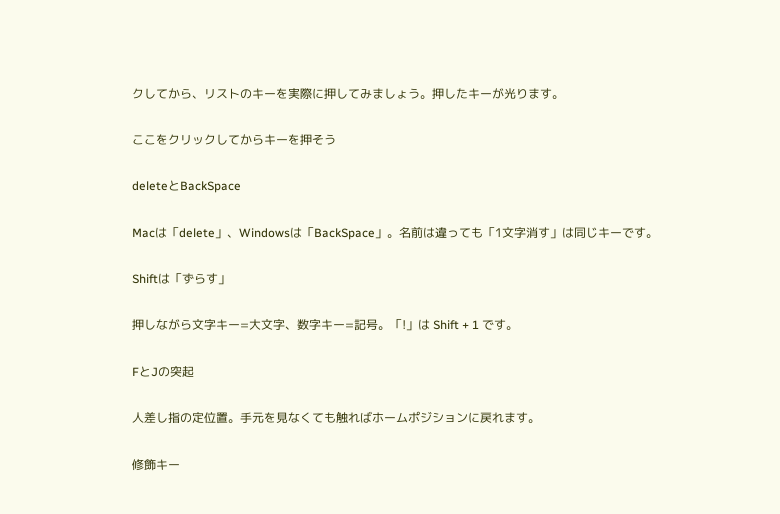クしてから、リストのキーを実際に押してみましょう。押したキーが光ります。

ここをクリックしてからキーを押そう

deleteとBackSpace

Macは「delete」、Windowsは「BackSpace」。名前は違っても「1文字消す」は同じキーです。

Shiftは「ずらす」

押しながら文字キー=大文字、数字キー=記号。「!」は Shift + 1 です。

FとJの突起

人差し指の定位置。手元を見なくても触ればホームポジションに戻れます。

修飾キー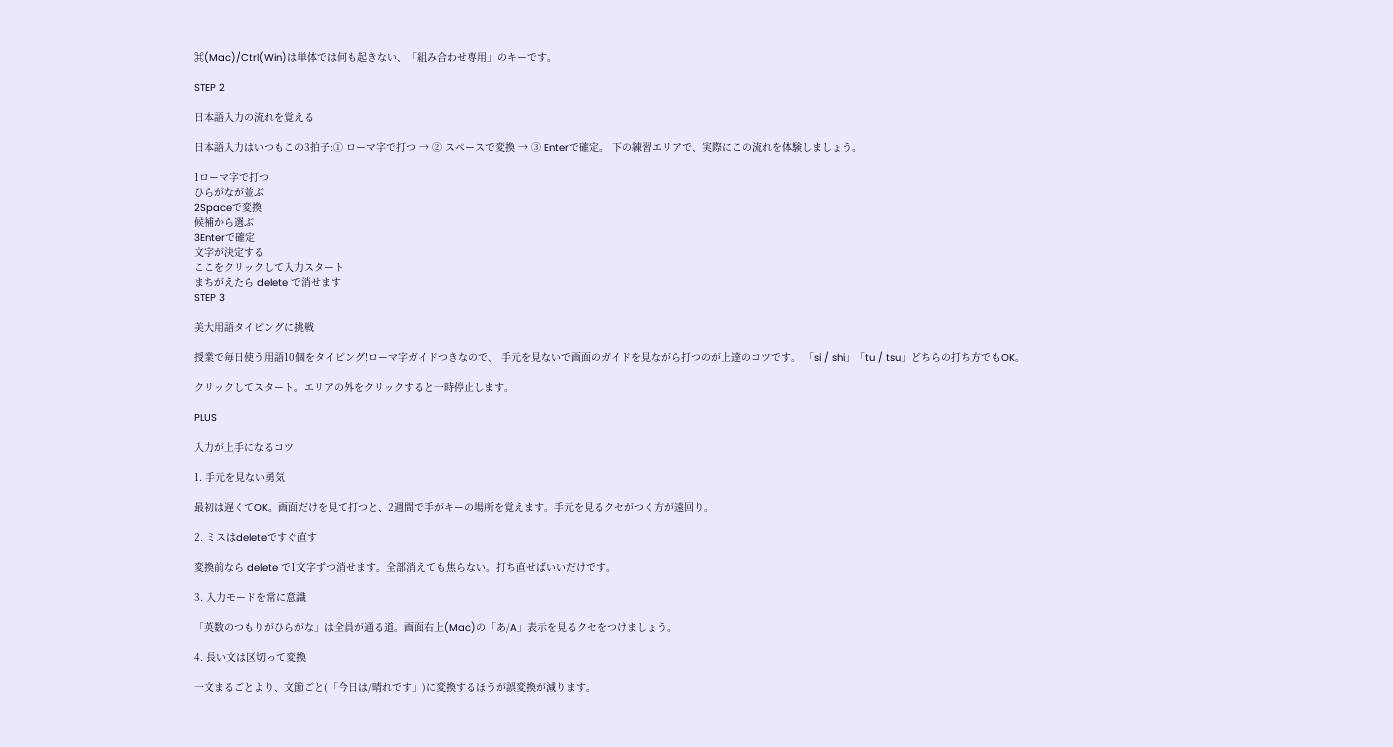⌘(Mac)/Ctrl(Win)は単体では何も起きない、「組み合わせ専用」のキーです。

STEP 2

日本語入力の流れを覚える

日本語入力はいつもこの3拍子:① ローマ字で打つ → ② スペースで変換 → ③ Enterで確定。 下の練習エリアで、実際にこの流れを体験しましょう。

1ローマ字で打つ
ひらがなが並ぶ
2Spaceで変換
候補から選ぶ
3Enterで確定
文字が決定する
ここをクリックして入力スタート
まちがえたら delete で消せます
STEP 3

美大用語タイピングに挑戦

授業で毎日使う用語10個をタイピング!ローマ字ガイドつきなので、 手元を見ないで画面のガイドを見ながら打つのが上達のコツです。 「si / shi」「tu / tsu」どちらの打ち方でもOK。

クリックしてスタート。エリアの外をクリックすると一時停止します。

PLUS

入力が上手になるコツ

1. 手元を見ない勇気

最初は遅くてOK。画面だけを見て打つと、2週間で手がキーの場所を覚えます。手元を見るクセがつく方が遠回り。

2. ミスはdeleteですぐ直す

変換前なら delete で1文字ずつ消せます。全部消えても焦らない。打ち直せばいいだけです。

3. 入力モードを常に意識

「英数のつもりがひらがな」は全員が通る道。画面右上(Mac)の「あ/A」表示を見るクセをつけましょう。

4. 長い文は区切って変換

一文まるごとより、文節ごと(「今日は/晴れです」)に変換するほうが誤変換が減ります。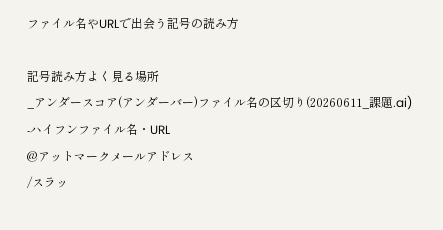ファイル名やURLで出会う記号の読み方

記号読み方よく見る場所
_アンダースコア(アンダーバー)ファイル名の区切り(20260611_課題.ai)
-ハイフンファイル名・URL
@アットマークメールアドレス
/スラッ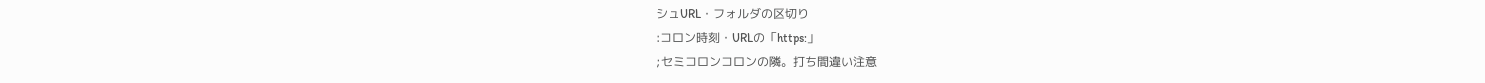シュURL・フォルダの区切り
:コロン時刻・URLの「https:」
;セミコロンコロンの隣。打ち間違い注意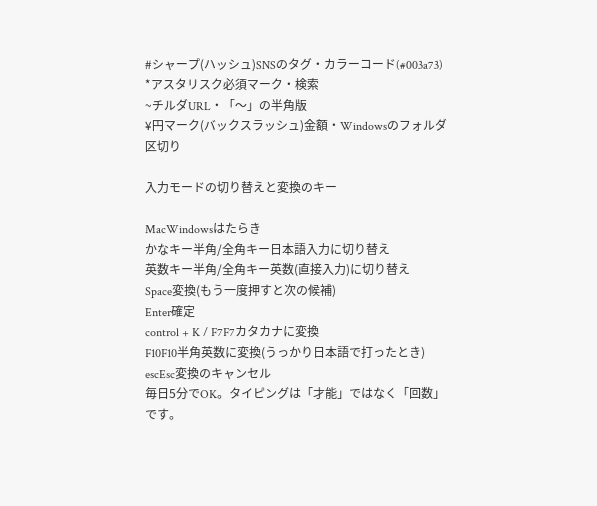#シャープ(ハッシュ)SNSのタグ・カラーコード(#003a73)
*アスタリスク必須マーク・検索
~チルダURL・「〜」の半角版
¥円マーク(バックスラッシュ)金額・Windowsのフォルダ区切り

入力モードの切り替えと変換のキー

MacWindowsはたらき
かなキー半角/全角キー日本語入力に切り替え
英数キー半角/全角キー英数(直接入力)に切り替え
Space変換(もう一度押すと次の候補)
Enter確定
control + K / F7F7カタカナに変換
F10F10半角英数に変換(うっかり日本語で打ったとき)
escEsc変換のキャンセル
毎日5分でOK。タイピングは「才能」ではなく「回数」です。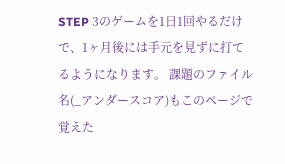STEP 3のゲームを1日1回やるだけで、1ヶ月後には手元を見ずに打てるようになります。 課題のファイル名(_アンダースコア)もこのページで覚えた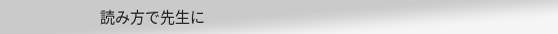読み方で先生に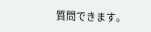質問できます。